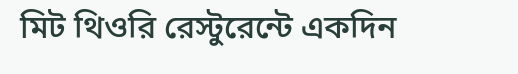মিট থিওরি রেস্টুরেন্টে একদিন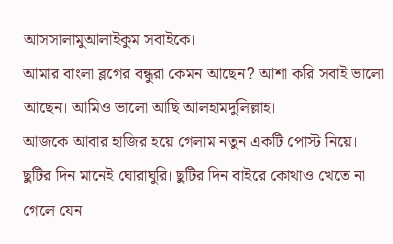আসসালামুআলাইকুম সবাইকে।
আমার বাংলা ব্লগের বন্ধুরা কেমন আছেন? আশা করি সবাই ভালো আছেন। আমিও ভালো আছি আলহামদুলিল্লাহ।
আজকে আবার হাজির হয়ে গেলাম নতুন একটি পোস্ট নিয়ে। ছুটির দিন মানেই ঘোরাঘুরি। ছুটির দিন বাইরে কোথাও খেতে না গেলে যেন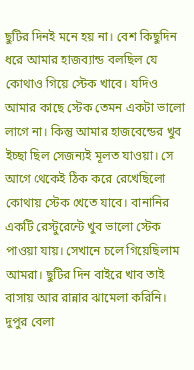ছুটির দিনই মনে হয় না। বেশ কিছুদিন ধরে আমার হাজব্যান্ড বলছিল যে কোথাও গিয়ে স্টেক খাবে। যদিও আমার কাছে স্টেক তেমন একটা ভালো লাগে না। কিন্তু আমার হাজবেন্ডের খুব ইচ্ছা ছিল সেজন্যই মূলত যাওয়া। সে আগে থেকেই ঠিক করে রেখেছিলো কোথায় স্টেক খেতে যাবে। বানানির একটি রেস্টুরেন্টে খুব ভালো স্টেক পাওয়া যায়। সেখানে চলে গিয়েছিলাম আমরা। ছুটির দিন বাইরে খাব তাই বাসায় আর রান্নার ঝামেলা করিনি। দুপুর বেলা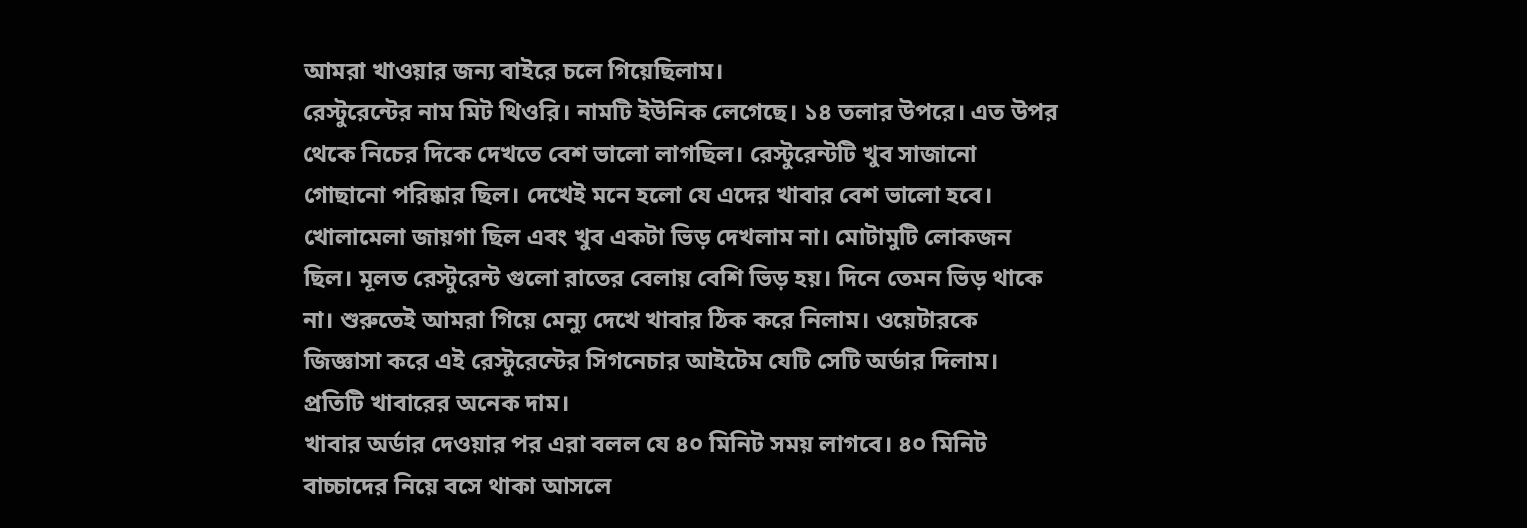আমরা খাওয়ার জন্য বাইরে চলে গিয়েছিলাম।
রেস্টুরেন্টের নাম মিট থিওরি। নামটি ইউনিক লেগেছে। ১৪ তলার উপরে। এত উপর থেকে নিচের দিকে দেখতে বেশ ভালো লাগছিল। রেস্টুরেন্টটি খুব সাজানো গোছানো পরিষ্কার ছিল। দেখেই মনে হলো যে এদের খাবার বেশ ভালো হবে। খোলামেলা জায়গা ছিল এবং খুব একটা ভিড় দেখলাম না। মোটামুটি লোকজন ছিল। মূলত রেস্টুরেন্ট গুলো রাতের বেলায় বেশি ভিড় হয়। দিনে তেমন ভিড় থাকে না। শুরুতেই আমরা গিয়ে মেন্যু দেখে খাবার ঠিক করে নিলাম। ওয়েটারকে জিজ্ঞাসা করে এই রেস্টুরেন্টের সিগনেচার আইটেম যেটি সেটি অর্ডার দিলাম। প্রতিটি খাবারের অনেক দাম।
খাবার অর্ডার দেওয়ার পর এরা বলল যে ৪০ মিনিট সময় লাগবে। ৪০ মিনিট বাচ্চাদের নিয়ে বসে থাকা আসলে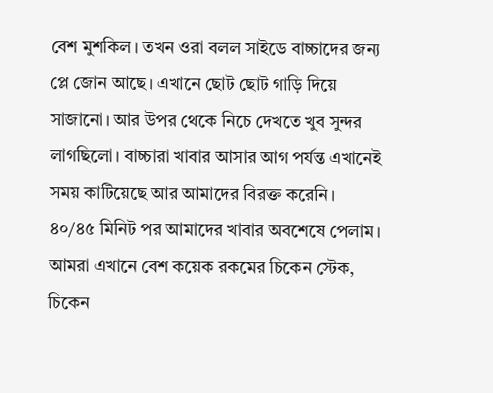বেশ মুশকিল। তখন ওরা বলল সাইডে বাচ্চাদের জন্য প্লে জোন আছে। এখানে ছোট ছোট গাড়ি দিয়ে সাজানো। আর উপর থেকে নিচে দেখতে খুব সুন্দর লাগছিলো। বাচ্চারা খাবার আসার আগ পর্যন্ত এখানেই সময় কাটিয়েছে আর আমাদের বিরক্ত করেনি।
৪০/৪৫ মিনিট পর আমাদের খাবার অবশেষে পেলাম। আমরা এখানে বেশ কয়েক রকমের চিকেন স্টেক, চিকেন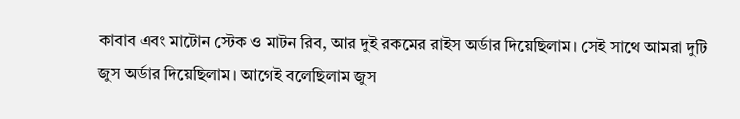কাবাব এবং মাটোন স্টেক ও মাটন রিব, আর দুই রকমের রাইস অর্ডার দিয়েছিলাম। সেই সাথে আমরা দুটি জুস অর্ডার দিয়েছিলাম। আগেই বলেছিলাম জুস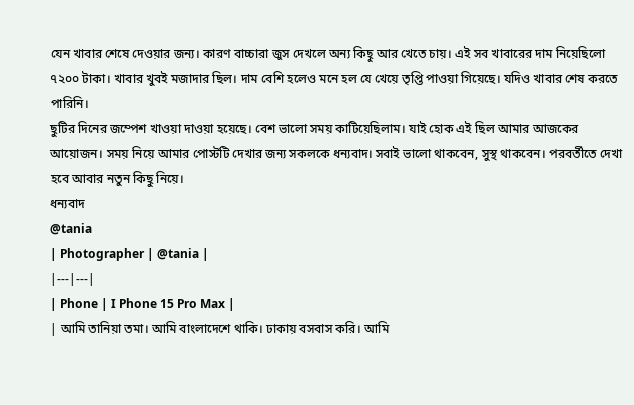যেন খাবার শেষে দেওয়ার জন্য। কারণ বাচ্চারা জুস দেখলে অন্য কিছু আর খেতে চায়। এই সব খাবারের দাম নিয়েছিলো ৭২০০ টাকা। খাবার খুবই মজাদার ছিল। দাম বেশি হলেও মনে হল যে খেয়ে তৃপ্তি পাওয়া গিয়েছে। যদিও খাবার শেষ করতে পারিনি।
ছুটির দিনের জম্পেশ খাওয়া দাওয়া হয়েছে। বেশ ভালো সময় কাটিয়েছিলাম। যাই হোক এই ছিল আমার আজকের আয়োজন। সময় নিয়ে আমার পোস্টটি দেখার জন্য সকলকে ধন্যবাদ। সবাই ভালো থাকবেন, সুস্থ থাকবেন। পরবর্তীতে দেখা হবে আবার নতুন কিছু নিয়ে।
ধন্যবাদ
@tania
| Photographer | @tania |
|---|---|
| Phone | I Phone 15 Pro Max |
| আমি তানিয়া তমা। আমি বাংলাদেশে থাকি। ঢাকায় বসবাস করি। আমি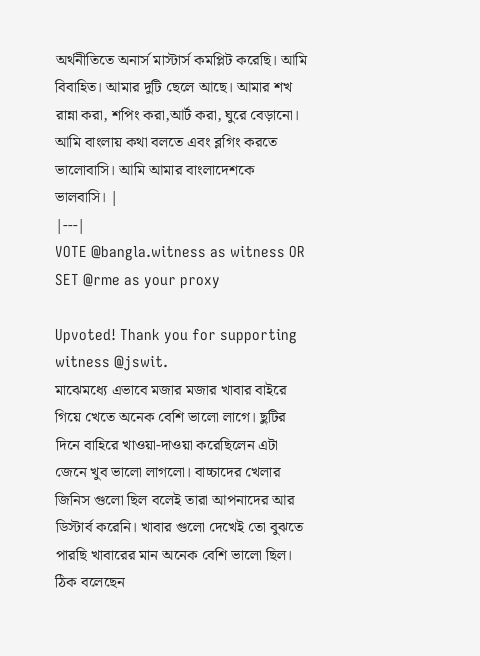অর্থনীতিতে অনার্স মাস্টার্স কমপ্লিট করেছি। আমি বিবাহিত। আমার দুটি ছেলে আছে। আমার শখ রান্না করা, শপিং করা,আর্ট করা, ঘুরে বেড়ানো। আমি বাংলায় কথা বলতে এবং ব্লগিং করতে ভালোবাসি। আমি আমার বাংলাদেশকে ভালবাসি। |
|---|
VOTE @bangla.witness as witness OR SET @rme as your proxy

Upvoted! Thank you for supporting witness @jswit.
মাঝেমধ্যে এভাবে মজার মজার খাবার বাইরে গিয়ে খেতে অনেক বেশি ভালো লাগে। ছুটির দিনে বাহিরে খাওয়া-দাওয়া করেছিলেন এটা জেনে খুব ভালো লাগলো। বাচ্চাদের খেলার জিনিস গুলো ছিল বলেই তারা আপনাদের আর ডিস্টার্ব করেনি। খাবার গুলো দেখেই তো বুঝতে পারছি খাবারের মান অনেক বেশি ভালো ছিল।
ঠিক বলেছেন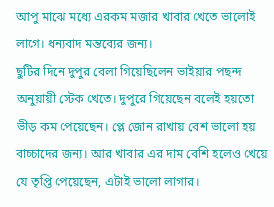আপু মাঝে মধ্যে এরকম মজার খাবার খেতে ভালোই লাগে। ধন্যবাদ মন্তব্যের জন্য।
ছুটির দিনে দুপুর বেলা গিয়েছিলেন ভাইয়ার পছন্দ অনুয়ায়ী স্টেক খেতে। দুপুরে গিয়েছেন বলেই হয়তো ভীড় কম পেয়েছেন। প্লে জোন রাখায় বেশ ভালো হয় বাচ্চাদের জন্য। আর খাবার এর দাম বেশি হলেও খেয়ে যে তৃপ্তি পেয়েছেন, এটাই ভালো লাগার।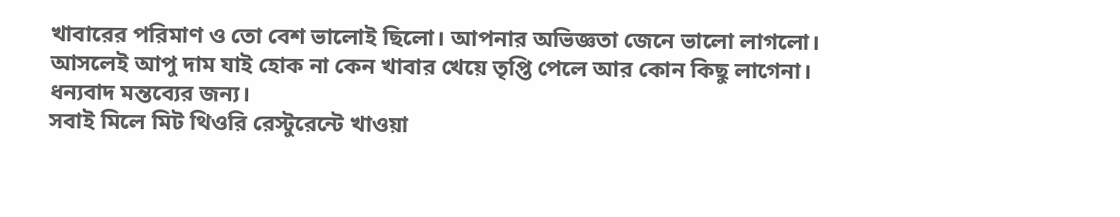খাবারের পরিমাণ ও তো বেশ ভালোই ছিলো। আপনার অভিজ্ঞতা জেনে ভালো লাগলো।
আসলেই আপু দাম যাই হোক না কেন খাবার খেয়ে তৃপ্তি পেলে আর কোন কিছু লাগেনা। ধন্যবাদ মন্তব্যের জন্য।
সবাই মিলে মিট থিওরি রেস্টুরেন্টে খাওয়া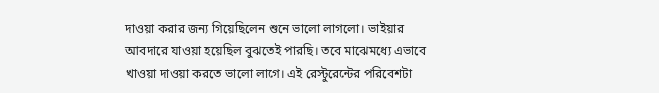দাওয়া করার জন্য গিয়েছিলেন শুনে ভালো লাগলো। ভাইয়ার আবদারে যাওয়া হয়েছিল বুঝতেই পারছি। তবে মাঝেমধ্যে এভাবে খাওয়া দাওয়া করতে ভালো লাগে। এই রেস্টুরেন্টের পরিবেশটা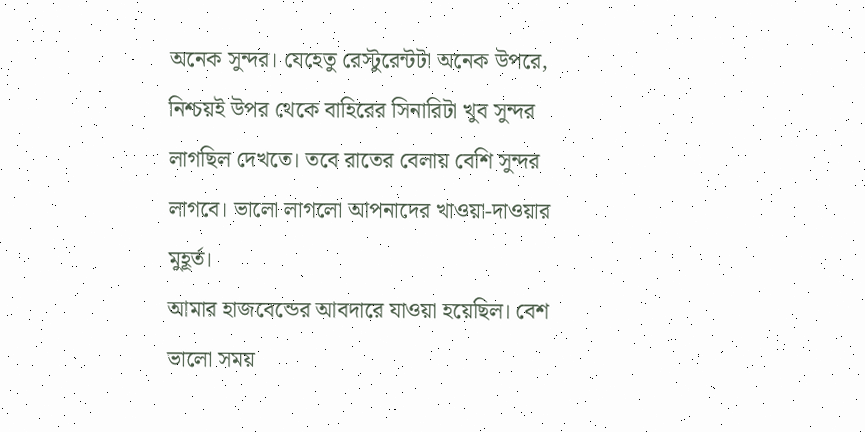অনেক সুন্দর। যেহেতু রেস্টুরেন্টটা অনেক উপরে, নিশ্চয়ই উপর থেকে বাহিরের সিনারিটা খুব সুন্দর লাগছিল দেখতে। তবে রাতের বেলায় বেশি সুন্দর লাগবে। ভালো লাগলো আপনাদের খাওয়া-দাওয়ার মুহূর্ত।
আমার হাজবেন্ডের আবদারে যাওয়া হয়েছিল। বেশ ভালো সময়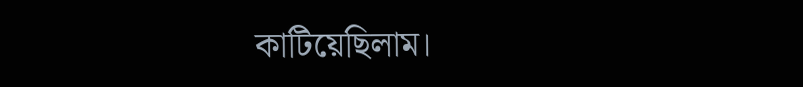কাটিয়েছিলাম।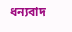ধন্যবাদ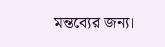মন্তব্যের জন্য।